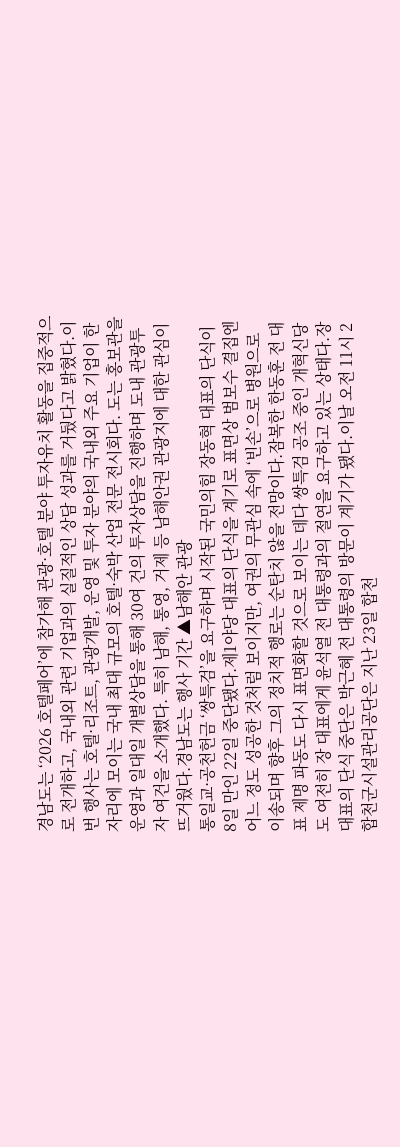경남도는 ‘2026 호텔페어’에 참가해 관광·호텔 분야 투자유치 활동을 집중적으로 전개하고, 국내외 관련 기업과의 실질적인 상담 성과를 거뒀다고 밝혔다.이번 행사는 호텔·리조트, 관광개발, 운영 및 투자 분야의 국내외 주요 기업이 한자리에 모이는 국내 최대 규모의 호텔·숙박 산업 전문 전시회다. 도는 홍보관을 운영과 일대일 개별상담을 통해 30여 건의 투자상담을 진행하며 도내 관광투자 여건을 소개했다. 특히 남해, 통영, 거제 등 남해안권 관광지에 대한 관심이 뜨거웠다.경남도는 행사 기간 ▲남해안 관광
통일교·공천헌금 ‘쌍특검’을 요구하며 시작된 국민의힘 장동혁 대표의 단식이 8일 만인 22일 중단됐다.제1야당 대표의 단식을 계기로 표면상 범보수 결집엔 어느 정도 성공한 것처럼 보이지만, 여권의 무관심 속에 ‘빈손’으로 병원으로 이송되며 향후 그의 정치적 행로는 순탄치 않을 전망이다.잠복한 한동훈 전 대표 제명 파동도 다시 표면화할 것으로 보이는 데다 쌍특검 공조 중인 개혁신당도 여전히 장 대표에게 윤석열 전 대통령과의 절연을 요구하고 있는 상태다.장 대표의 단식 중단은 박근혜 전 대통령의 방문이 계기가 됐다.이날 오전 11시 2
합천군시설관리공단은 지난 23일 합천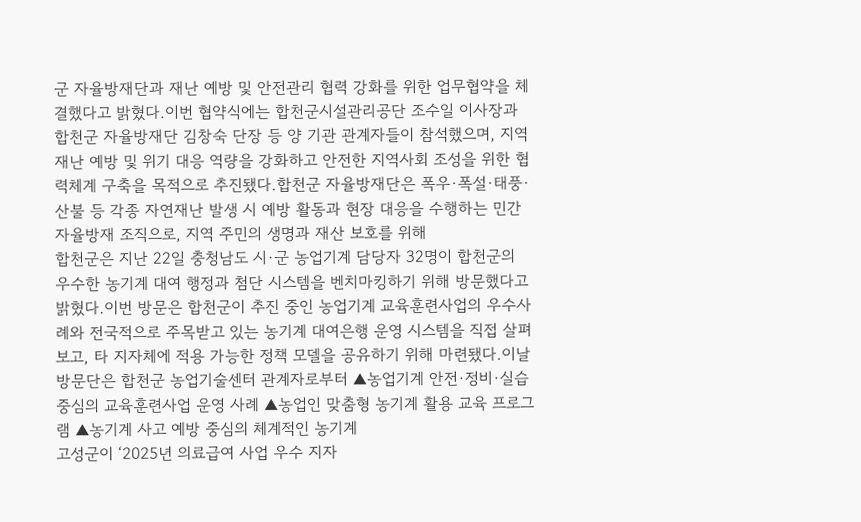군 자율방재단과 재난 예방 및 안전관리 협력 강화를 위한 업무협약을 체결했다고 밝혔다.이번 협약식에는 합천군시설관리공단 조수일 이사장과 합천군 자율방재단 김창숙 단장 등 양 기관 관계자들이 참석했으며, 지역 재난 예방 및 위기 대응 역량을 강화하고 안전한 지역사회 조성을 위한 협력체계 구축을 목적으로 추진됐다.합천군 자율방재단은 폭우·폭설·태풍·산불 등 각종 자연재난 발생 시 예방 활동과 현장 대응을 수행하는 민간 자율방재 조직으로, 지역 주민의 생명과 재산 보호를 위해
합천군은 지난 22일 충청남도 시·군 농업기계 담당자 32명이 합천군의 우수한 농기계 대여 행정과 첨단 시스템을 벤치마킹하기 위해 방문했다고 밝혔다.이번 방문은 합천군이 추진 중인 농업기계 교육훈련사업의 우수사례와 전국적으로 주목받고 있는 농기계 대여은행 운영 시스템을 직접 살펴보고, 타 지자체에 적용 가능한 정책 모델을 공유하기 위해 마련됐다.이날 방문단은 합천군 농업기술센터 관계자로부터 ▲농업기계 안전·정비·실습 중심의 교육훈련사업 운영 사례 ▲농업인 맞춤형 농기계 활용 교육 프로그램 ▲농기계 사고 예방 중심의 체계적인 농기계
고성군이 ‘2025년 의료급여 사업 우수 지자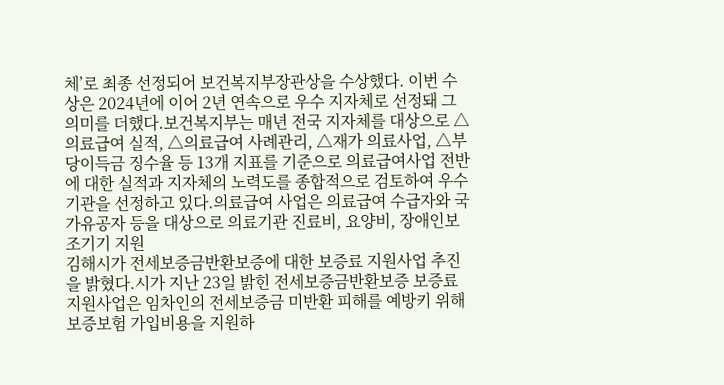체’로 최종 선정되어 보건복지부장관상을 수상했다. 이번 수상은 2024년에 이어 2년 연속으로 우수 지자체로 선정돼 그 의미를 더했다.보건복지부는 매년 전국 지자체를 대상으로 △의료급여 실적, △의료급여 사례관리, △재가 의료사업, △부당이득금 징수율 등 13개 지표를 기준으로 의료급여사업 전반에 대한 실적과 지자체의 노력도를 종합적으로 검토하여 우수기관을 선정하고 있다.의료급여 사업은 의료급여 수급자와 국가유공자 등을 대상으로 의료기관 진료비, 요양비, 장애인보조기기 지원
김해시가 전세보증금반환보증에 대한 보증료 지원사업 추진을 밝혔다.시가 지난 23일 밝힌 전세보증금반환보증 보증료 지원사업은 임차인의 전세보증금 미반환 피해를 예방키 위해 보증보험 가입비용을 지원하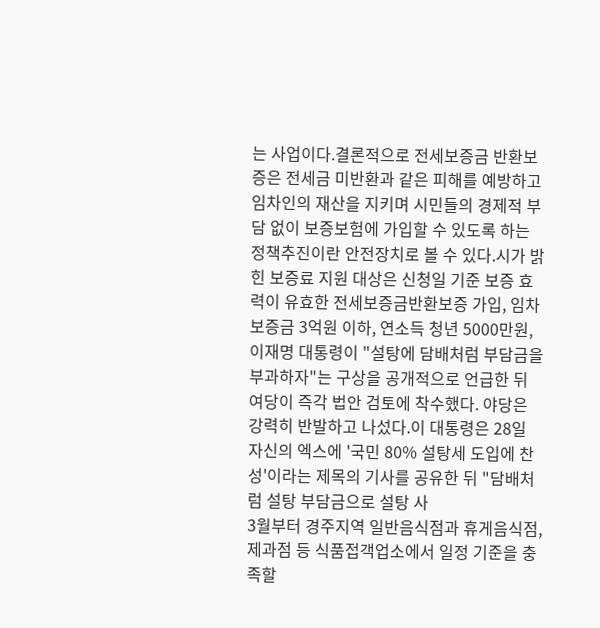는 사업이다.결론적으로 전세보증금 반환보증은 전세금 미반환과 같은 피해를 예방하고 임차인의 재산을 지키며 시민들의 경제적 부담 없이 보증보험에 가입할 수 있도록 하는 정책추진이란 안전장치로 볼 수 있다.시가 밝힌 보증료 지원 대상은 신청일 기준 보증 효력이 유효한 전세보증금반환보증 가입, 임차보증금 3억원 이하, 연소득 청년 5000만원,
이재명 대통령이 "설탕에 담배처럼 부담금을 부과하자"는 구상을 공개적으로 언급한 뒤 여당이 즉각 법안 검토에 착수했다. 야당은 강력히 반발하고 나섰다.이 대통령은 28일 자신의 엑스에 '국민 80% 설탕세 도입에 찬성'이라는 제목의 기사를 공유한 뒤 "담배처럼 설탕 부담금으로 설탕 사
3월부터 경주지역 일반음식점과 휴게음식점, 제과점 등 식품접객업소에서 일정 기준을 충족할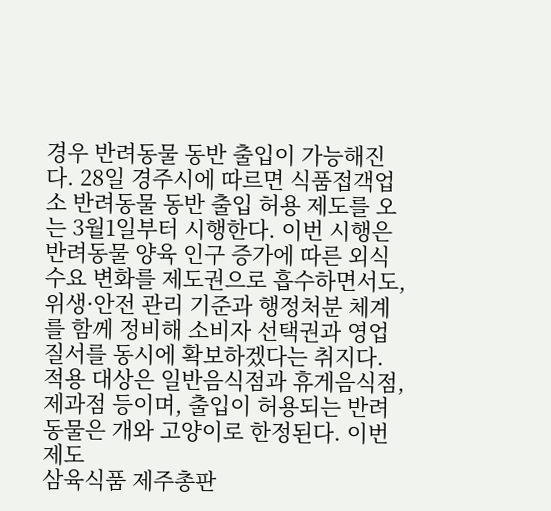경우 반려동물 동반 출입이 가능해진다. 28일 경주시에 따르면 식품접객업소 반려동물 동반 출입 허용 제도를 오는 3월1일부터 시행한다. 이번 시행은 반려동물 양육 인구 증가에 따른 외식 수요 변화를 제도권으로 흡수하면서도, 위생·안전 관리 기준과 행정처분 체계를 함께 정비해 소비자 선택권과 영업 질서를 동시에 확보하겠다는 취지다. 적용 대상은 일반음식점과 휴게음식점, 제과점 등이며, 출입이 허용되는 반려동물은 개와 고양이로 한정된다. 이번 제도
삼육식품 제주총판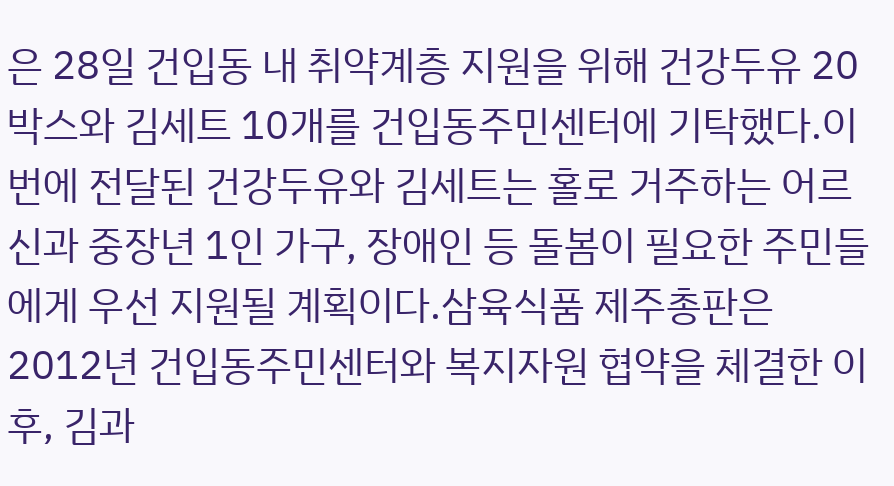은 28일 건입동 내 취약계층 지원을 위해 건강두유 20박스와 김세트 10개를 건입동주민센터에 기탁했다.이번에 전달된 건강두유와 김세트는 홀로 거주하는 어르신과 중장년 1인 가구, 장애인 등 돌봄이 필요한 주민들에게 우선 지원될 계획이다.삼육식품 제주총판은 2012년 건입동주민센터와 복지자원 협약을 체결한 이후, 김과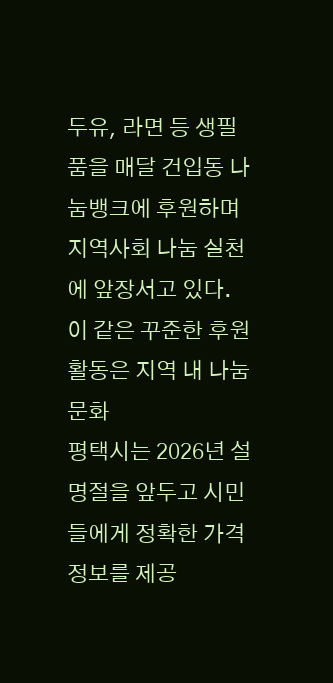두유, 라면 등 생필품을 매달 건입동 나눔뱅크에 후원하며 지역사회 나눔 실천에 앞장서고 있다. 이 같은 꾸준한 후원 활동은 지역 내 나눔 문화
평택시는 2026년 설 명절을 앞두고 시민들에게 정확한 가격 정보를 제공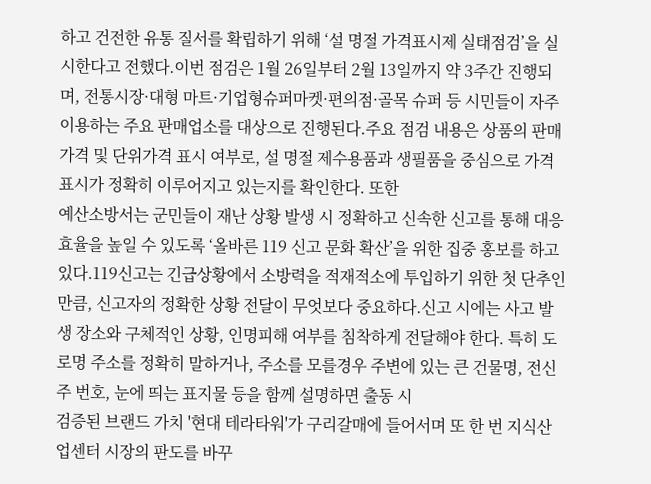하고 건전한 유통 질서를 확립하기 위해 ‘설 명절 가격표시제 실태점검’을 실시한다고 전했다.이번 점검은 1월 26일부터 2월 13일까지 약 3주간 진행되며, 전통시장·대형 마트·기업형슈퍼마켓·편의점·골목 슈퍼 등 시민들이 자주 이용하는 주요 판매업소를 대상으로 진행된다.주요 점검 내용은 상품의 판매가격 및 단위가격 표시 여부로, 설 명절 제수용품과 생필품을 중심으로 가격표시가 정확히 이루어지고 있는지를 확인한다. 또한
예산소방서는 군민들이 재난 상황 발생 시 정확하고 신속한 신고를 통해 대응 효율을 높일 수 있도록 ‘올바른 119 신고 문화 확산’을 위한 집중 홍보를 하고 있다.119신고는 긴급상황에서 소방력을 적재적소에 투입하기 위한 첫 단추인 만큼, 신고자의 정확한 상황 전달이 무엇보다 중요하다.신고 시에는 사고 발생 장소와 구체적인 상황, 인명피해 여부를 침착하게 전달해야 한다. 특히 도로명 주소를 정확히 말하거나, 주소를 모를경우 주변에 있는 큰 건물명, 전신주 번호, 눈에 띄는 표지물 등을 함께 설명하면 출동 시
검증된 브랜드 가치 '현대 테라타워'가 구리갈매에 들어서며 또 한 번 지식산업센터 시장의 판도를 바꾸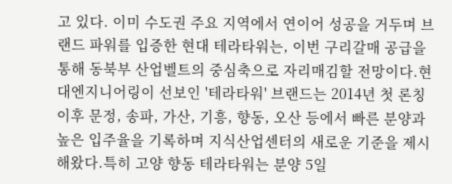고 있다. 이미 수도권 주요 지역에서 연이어 성공을 거두며 브랜드 파워를 입증한 현대 테라타워는, 이번 구리갈매 공급을 통해 동북부 산업벨트의 중심축으로 자리매김할 전망이다.현대엔지니어링이 선보인 '테라타워' 브랜드는 2014년 첫 론칭 이후 문정, 송파, 가산, 기흥, 향동, 오산 등에서 빠른 분양과 높은 입주율을 기록하며 지식산업센터의 새로운 기준을 제시해왔다.특히 고양 향동 테라타워는 분양 5일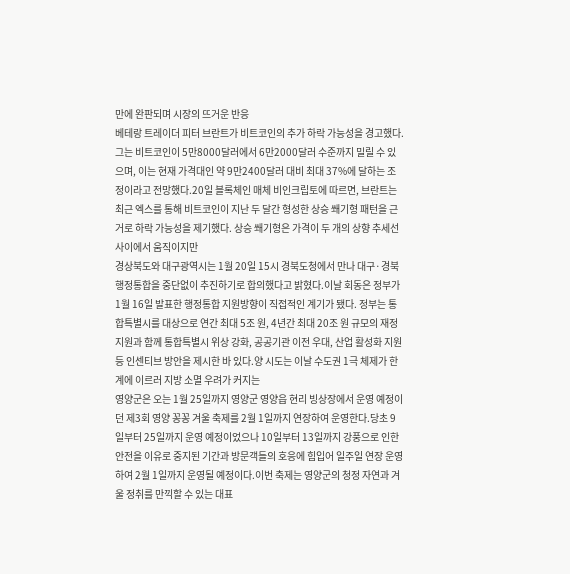만에 완판되며 시장의 뜨거운 반응
베테랑 트레이더 피터 브란트가 비트코인의 추가 하락 가능성을 경고했다. 그는 비트코인이 5만8000달러에서 6만2000달러 수준까지 밀릴 수 있으며, 이는 현재 가격대인 약 9만2400달러 대비 최대 37%에 달하는 조정이라고 전망했다.20일 블록체인 매체 비인크립토에 따르면, 브란트는 최근 엑스를 통해 비트코인이 지난 두 달간 형성한 상승 쐐기형 패턴을 근거로 하락 가능성을 제기했다. 상승 쐐기형은 가격이 두 개의 상향 추세선 사이에서 움직이지만
경상북도와 대구광역시는 1월 20일 15시 경북도청에서 만나 대구·경북 행정통합을 중단없이 추진하기로 합의했다고 밝혔다.이날 회동은 정부가 1월 16일 발표한 행정통합 지원방향이 직접적인 계기가 됐다. 정부는 통합특별시를 대상으로 연간 최대 5조 원, 4년간 최대 20조 원 규모의 재정지원과 함께 통합특별시 위상 강화, 공공기관 이전 우대, 산업 활성화 지원 등 인센티브 방안을 제시한 바 있다.양 시도는 이날 수도권 1극 체제가 한계에 이르러 지방 소멸 우려가 커지는
영양군은 오는 1월 25일까지 영양군 영양읍 현리 빙상장에서 운영 예정이던 제3회 영양 꽁꽁 겨울 축제를 2월 1일까지 연장하여 운영한다.당초 9일부터 25일까지 운영 예정이었으나 10일부터 13일까지 강풍으로 인한 안전을 이유로 중지된 기간과 방문객들의 호응에 힘입어 일주일 연장 운영하여 2월 1일까지 운영될 예정이다.이번 축제는 영양군의 청정 자연과 겨울 정취를 만끽할 수 있는 대표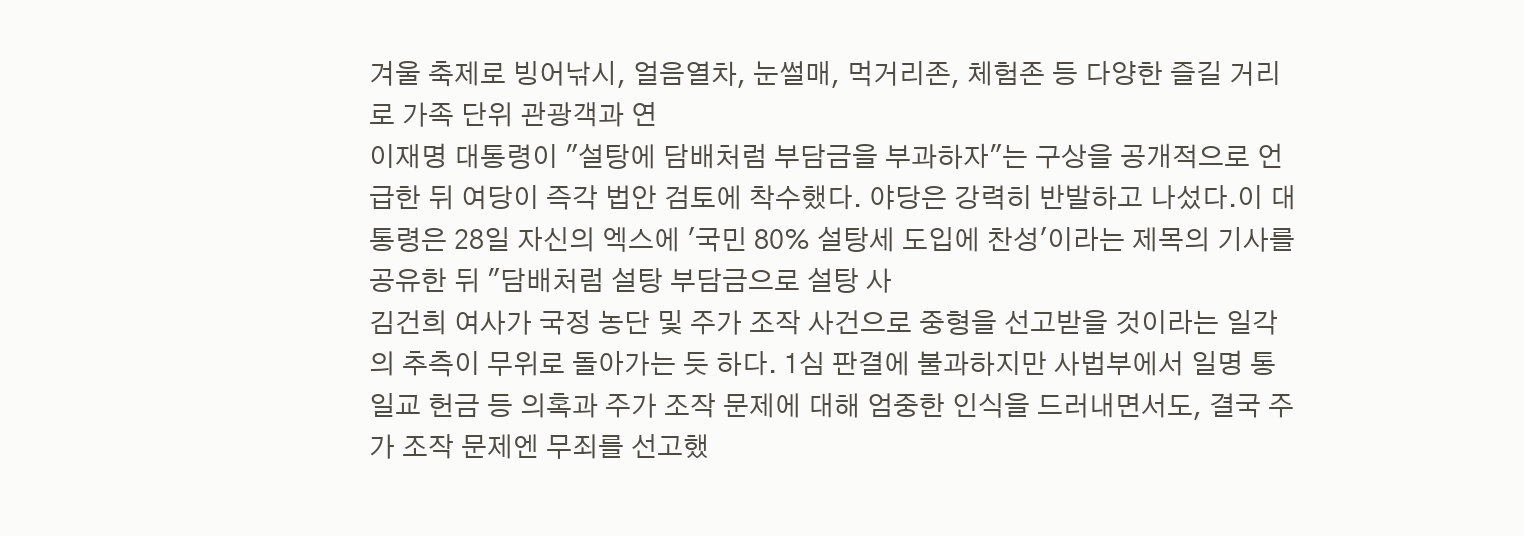겨울 축제로 빙어낚시, 얼음열차, 눈썰매, 먹거리존, 체험존 등 다양한 즐길 거리로 가족 단위 관광객과 연
이재명 대통령이 "설탕에 담배처럼 부담금을 부과하자"는 구상을 공개적으로 언급한 뒤 여당이 즉각 법안 검토에 착수했다. 야당은 강력히 반발하고 나섰다.이 대통령은 28일 자신의 엑스에 '국민 80% 설탕세 도입에 찬성'이라는 제목의 기사를 공유한 뒤 "담배처럼 설탕 부담금으로 설탕 사
김건희 여사가 국정 농단 및 주가 조작 사건으로 중형을 선고받을 것이라는 일각의 추측이 무위로 돌아가는 듯 하다. 1심 판결에 불과하지만 사법부에서 일명 통일교 헌금 등 의혹과 주가 조작 문제에 대해 엄중한 인식을 드러내면서도, 결국 주가 조작 문제엔 무죄를 선고했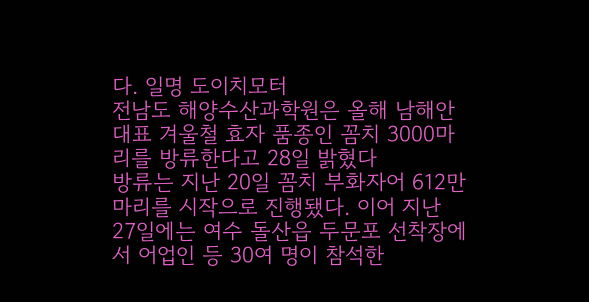다. 일명 도이치모터
전남도 해양수산과학원은 올해 남해안 대표 겨울철 효자 품종인 꼼치 3000마리를 방류한다고 28일 밝혔다
방류는 지난 20일 꼼치 부화자어 612만 마리를 시작으로 진행됐다. 이어 지난 27일에는 여수 돌산읍 두문포 선착장에서 어업인 등 30여 명이 참석한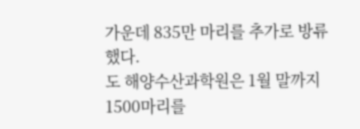가운데 835만 마리를 추가로 방류했다.
도 해양수산과학원은 1월 말까지 1500마리를